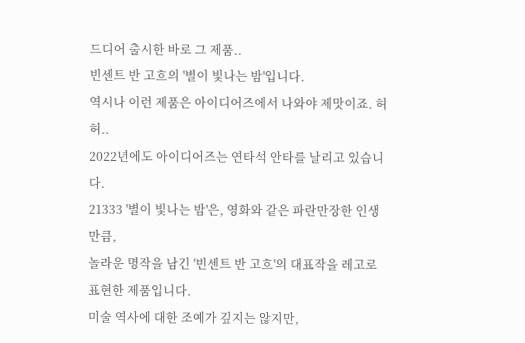드디어 출시한 바로 그 제품..
빈센트 반 고흐의 '별이 빛나는 밤'입니다.
역시나 이런 제품은 아이디어즈에서 나와야 제맛이죠. 허허..
2022년에도 아이디어즈는 연타석 안타를 날리고 있습니다.
21333 '별이 빛나는 밤'은, 영화와 같은 파란만장한 인생만큼,
놀라운 명작을 남긴 '빈센트 반 고흐'의 대표작을 레고로 표현한 제품입니다.
미술 역사에 대한 조예가 깊지는 않지만,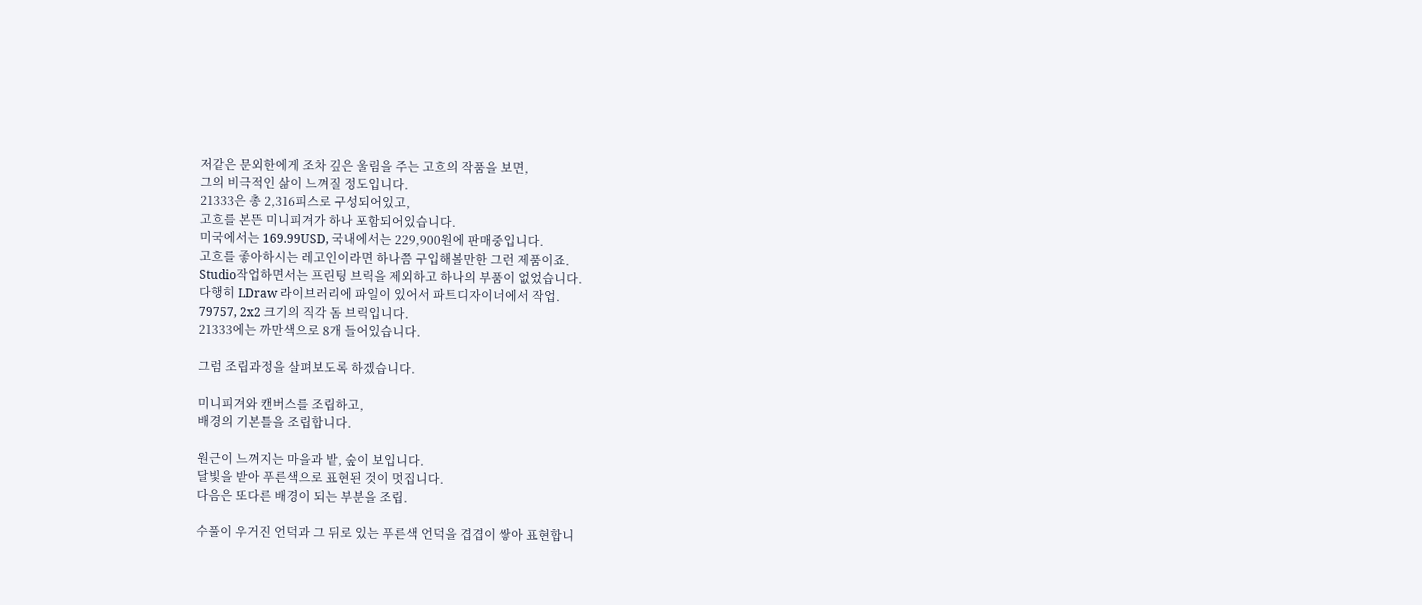저같은 문외한에게 조차 깊은 울림을 주는 고흐의 작품을 보면,
그의 비극적인 삶이 느껴질 정도입니다.
21333은 총 2,316피스로 구성되어있고,
고흐를 본뜬 미니피겨가 하나 포함되어있습니다.
미국에서는 169.99USD, 국내에서는 229,900원에 판매중입니다.
고흐를 좋아하시는 레고인이라면 하나쯤 구입해볼만한 그런 제품이죠.
Studio작업하면서는 프린팅 브릭을 제외하고 하나의 부품이 없었습니다.
다행히 LDraw 라이브러리에 파일이 있어서 파트디자이너에서 작업.
79757, 2x2 크기의 직각 돔 브릭입니다.
21333에는 까만색으로 8개 들어있습니다.

그럼 조립과정을 살펴보도록 하겠습니다.

미니피겨와 캔버스를 조립하고,
배경의 기본틀을 조립합니다.

원근이 느껴지는 마을과 밭, 숲이 보입니다.
달빛을 받아 푸른색으로 표현된 것이 멋집니다.
다음은 또다른 배경이 되는 부분을 조립.

수풀이 우거진 언덕과 그 뒤로 있는 푸른색 언덕을 겹겹이 쌓아 표현합니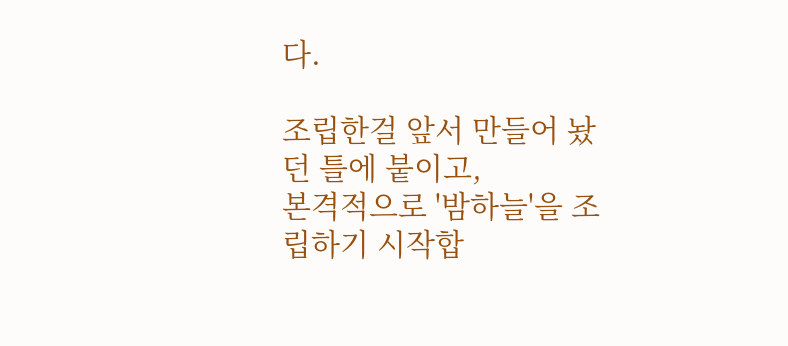다.

조립한걸 앞서 만들어 놨던 틀에 붙이고,
본격적으로 '밤하늘'을 조립하기 시작합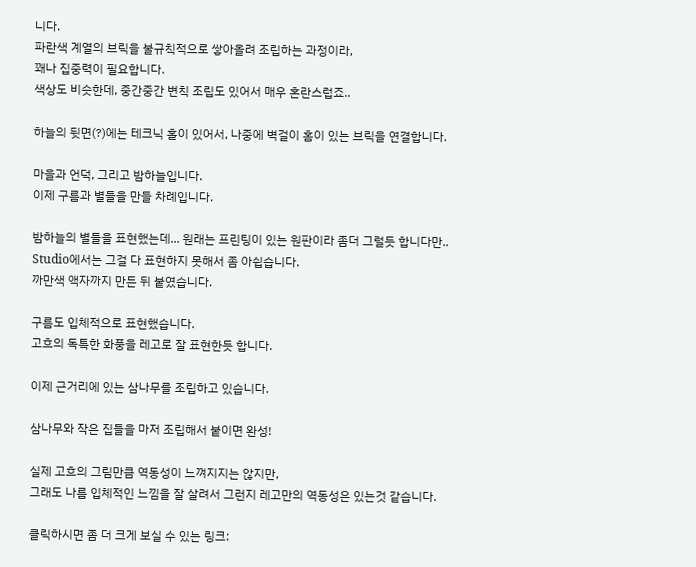니다.
파란색 계열의 브릭을 불규칙적으로 쌓아올려 조립하는 과정이라,
꽤나 집중력이 필요합니다.
색상도 비슷한데, 중간중간 변칙 조립도 있어서 매우 혼란스럽죠..

하늘의 뒷면(?)에는 테크닉 홀이 있어서, 나중에 벽걸이 홈이 있는 브릭을 연결합니다.

마을과 언덕, 그리고 밤하늘입니다.
이제 구름과 별들을 만들 차례입니다.

밤하늘의 별들을 표현했는데... 원래는 프린팅이 있는 원판이라 좀더 그럴듯 합니다만..
Studio에서는 그걸 다 표현하지 못해서 좀 아쉽습니다.
까만색 액자까지 만든 뒤 붙였습니다.

구름도 입체적으로 표현했습니다.
고흐의 독특한 화풍을 레고로 잘 표현한듯 합니다.

이제 근거리에 있는 삼나무를 조립하고 있습니다.

삼나무와 작은 집들을 마저 조립해서 붙이면 완성!

실제 고흐의 그림만큼 역동성이 느껴지지는 않지만,
그래도 나름 입체적인 느낌을 잘 살려서 그런지 레고만의 역동성은 있는것 같습니다.

클릭하시면 좀 더 크게 보실 수 있는 링크: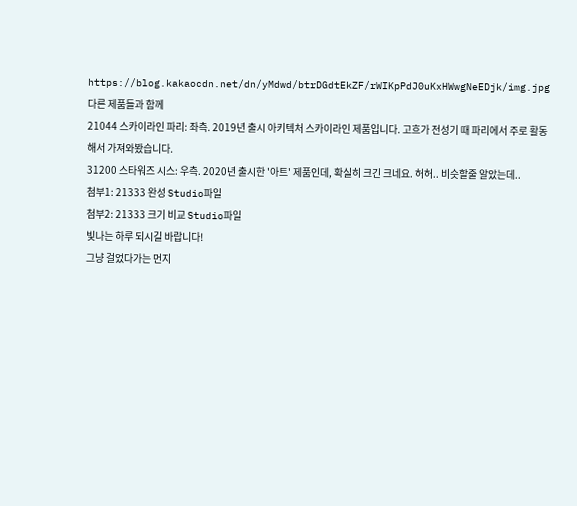https://blog.kakaocdn.net/dn/yMdwd/btrDGdtEkZF/rWIKpPdJ0uKxHWwgNeEDjk/img.jpg
다른 제품들과 함께
21044 스카이라인 파리: 좌측. 2019년 출시 아키텍처 스카이라인 제품입니다. 고흐가 전성기 때 파리에서 주로 활동해서 가져와봤습니다.
31200 스타워즈 시스: 우측. 2020년 출시한 '아트' 제품인데, 확실히 크긴 크네요. 허허.. 비슷할줄 알았는데..
첨부1: 21333 완성 Studio파일
첨부2: 21333 크기 비교 Studio파일
빛나는 하루 되시길 바랍니다!
그냥 걸었다가는 먼지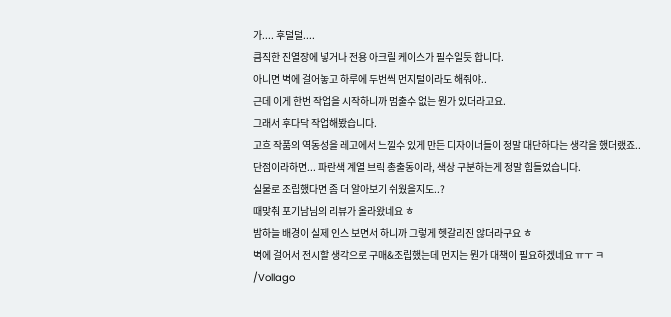가.... 후덜덜....
큼직한 진열장에 넣거나 전용 아크릴 케이스가 필수일듯 합니다.
아니면 벽에 걸어놓고 하루에 두번씩 먼지털이라도 해줘야..
근데 이게 한번 작업을 시작하니까 멈출수 없는 뭔가 있더라고요.
그래서 후다닥 작업해봤습니다.
고흐 작품의 역동성을 레고에서 느낄수 있게 만든 디자이너들이 정말 대단하다는 생각을 했더랬죠..
단점이라하면... 파란색 계열 브릭 총출동이라, 색상 구분하는게 정말 힘들었습니다.
실물로 조립했다면 좀 더 알아보기 쉬웠을지도..?
때맞춰 포기남님의 리뷰가 올라왔네요 ㅎ
밤하늘 배경이 실제 인스 보면서 하니까 그렇게 헷갈리진 않더라구요 ㅎ
벽에 걸어서 전시할 생각으로 구매&조립했는데 먼지는 뭔가 대책이 필요하겠네요 ㅠㅜ ㅋ
/Vollago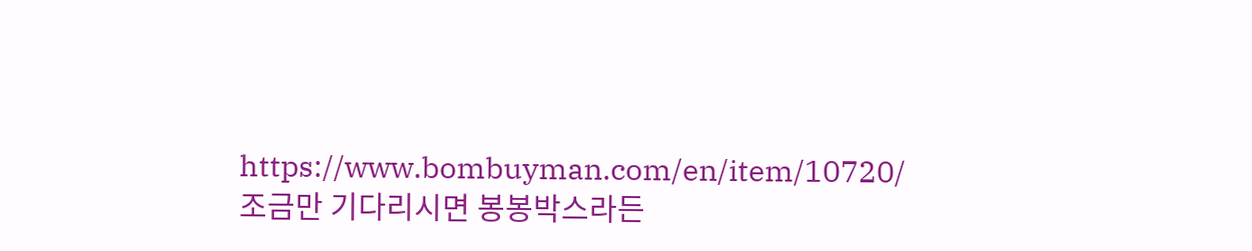https://www.bombuyman.com/en/item/10720/
조금만 기다리시면 봉봉박스라든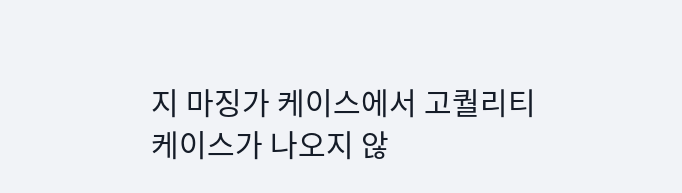지 마징가 케이스에서 고퀄리티 케이스가 나오지 않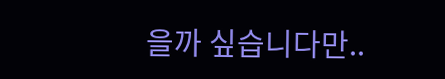을까 싶습니다만..